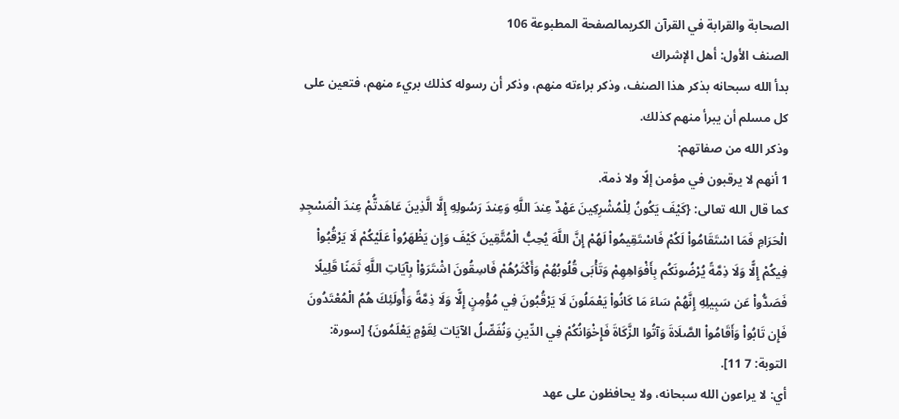الصحابة والقرابة في القرآن الكريمالصفحة المطبوعة 106
الصنف الأول: أهل الإشراك
بدأ الله سبحانه بذكر هذا الصنف، وذكر براءته منهم، وذكر أن رسوله كذلك بريء منهم، فتعين على كل مسلم أن يبرأ منهم كذلك.
وذكر الله من صفاتهم:
1 أنهم لا يرقبون في مؤمن إلًا ولا ذمة.
كما قال الله تعالى: {كَيْفَ يَكُونُ لِلْمُشْرِكِينَ عَهْدٌ عِندَ اللَّهِ وَعِندَ رَسُولِهِ إِلَّا الَّذِينَ عَاهَدتُّمْ عِندَ الْمَسْجِدِ الْحَرَامِ فَمَا اسْتَقَامُواْ لَكُمْ فَاسْتَقِيمُواْ لَهُمْ إِنَّ اللَّهَ يُحِبُّ الْمُتَّقِينَ كَيْفَ وَإِن يَظْهَرُواْ عَلَيْكُمْ لَا يَرْقُبُواْ فِيكُمْ إِلًّا وَلَا ذِمَّةً يُرْضُونَكُم بِأَفْوَاهِهِمْ وَتَأْبَى قُلُوبُهُمْ وَأَكْثَرُهُمْ فَاسِقُونَ اشْتَرَوْاْ بِآيَاتِ اللَّهِ ثَمَنًا قَلِيلًا فَصَدُّواْ عَن سَبِيلِهِ إِنَّهُمْ سَاءَ مَا كَانُواْ يَعْمَلُونَ لَا يَرْقُبُونَ فِي مُؤْمِنٍ إِلًّا وَلَا ذِمَّةً وَأُولَئِكَ هُمُ الْمُعْتَدُونَ فَإِن تَابُواْ وَأَقَامُواْ الصَّلَاةَ وَآتُوا الزَّكَاةَ فَإِخْوَانُكُمْ فِي الدِّينِ وَنُفَصِّلُ الآيَات لِقَوْمٍ يَعْلَمُونَ} [سورة: التوبة: 7 11].
أي: لا يراعون الله سبحانه، ولا يحافظون على عهد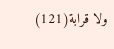ولا قرابة(121)